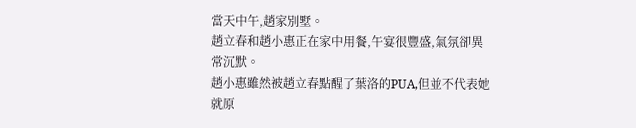當天中午,趙家別墅。
趙立春和趙小惠正在家中用餐,午宴很豐盛,氣氛卻異常沉默。
趙小惠雖然被趙立春點醒了葉洛的PUA,但並不代表她就原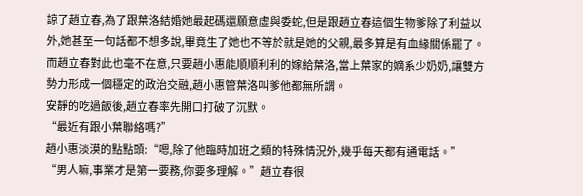諒了趙立春,為了跟葉洛結婚她最起碼還願意虛與委蛇,但是跟趙立春這個生物爹除了利益以外,她甚至一句話都不想多說,畢竟生了她也不等於就是她的父親,最多算是有血緣關係罷了。
而趙立春對此也毫不在意,只要趙小惠能順順利利的嫁給葉洛,當上葉家的嫡系少奶奶,讓雙方勢力形成一個穩定的政治交融,趙小惠管葉洛叫爹他都無所謂。
安靜的吃過飯後,趙立春率先開口打破了沉默。
“最近有跟小葉聯絡嗎?”
趙小惠淡漠的點點頭:“嗯,除了他臨時加班之類的特殊情況外,幾乎每天都有通電話。”
“男人嘛,事業才是第一要務,你要多理解。”趙立春很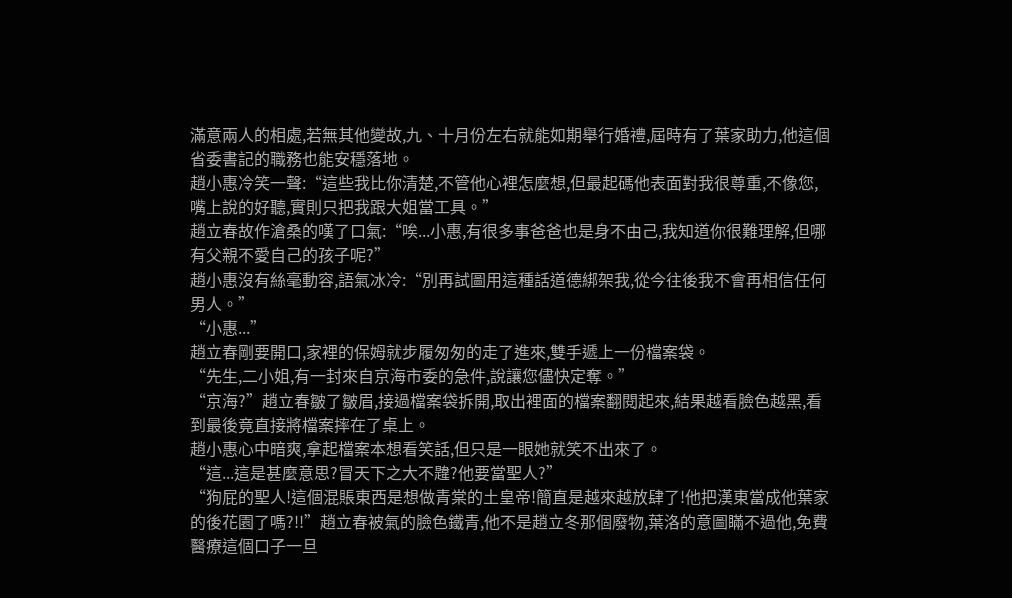滿意兩人的相處,若無其他變故,九、十月份左右就能如期舉行婚禮,屆時有了葉家助力,他這個省委書記的職務也能安穩落地。
趙小惠冷笑一聲:“這些我比你清楚,不管他心裡怎麼想,但最起碼他表面對我很尊重,不像您,嘴上說的好聽,實則只把我跟大姐當工具。”
趙立春故作滄桑的嘆了口氣:“唉...小惠,有很多事爸爸也是身不由己,我知道你很難理解,但哪有父親不愛自己的孩子呢?”
趙小惠沒有絲毫動容,語氣冰冷:“別再試圖用這種話道德綁架我,從今往後我不會再相信任何男人。”
“小惠...”
趙立春剛要開口,家裡的保姆就步履匆匆的走了進來,雙手遞上一份檔案袋。
“先生,二小姐,有一封來自京海市委的急件,說讓您儘快定奪。”
“京海?”趙立春皺了皺眉,接過檔案袋拆開,取出裡面的檔案翻閱起來,結果越看臉色越黑,看到最後竟直接將檔案摔在了桌上。
趙小惠心中暗爽,拿起檔案本想看笑話,但只是一眼她就笑不出來了。
“這...這是甚麼意思?冒天下之大不韙?他要當聖人?”
“狗屁的聖人!這個混賬東西是想做青棠的土皇帝!簡直是越來越放肆了!他把漢東當成他葉家的後花園了嗎?!!”趙立春被氣的臉色鐵青,他不是趙立冬那個廢物,葉洛的意圖瞞不過他,免費醫療這個口子一旦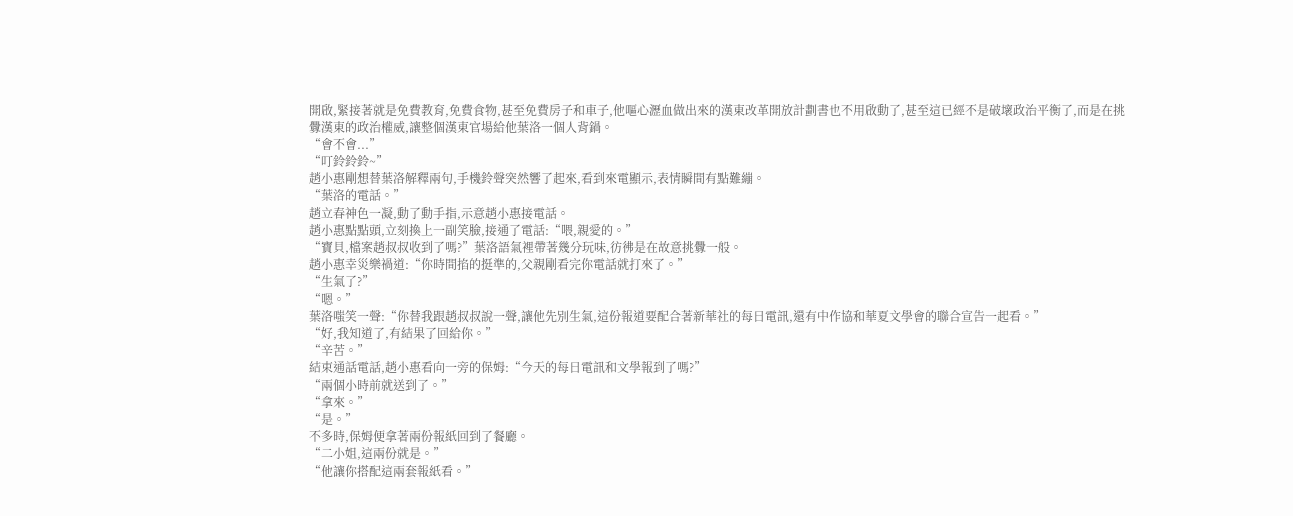開啟,緊接著就是免費教育,免費食物,甚至免費房子和車子,他嘔心瀝血做出來的漢東改革開放計劃書也不用啟動了,甚至這已經不是破壞政治平衡了,而是在挑釁漢東的政治權威,讓整個漢東官場給他葉洛一個人背鍋。
“會不會...”
“叮鈴鈴鈴~”
趙小惠剛想替葉洛解釋兩句,手機鈴聲突然響了起來,看到來電顯示,表情瞬間有點難繃。
“葉洛的電話。”
趙立春神色一凝,動了動手指,示意趙小惠接電話。
趙小惠點點頭,立刻換上一副笑臉,接通了電話:“喂,親愛的。”
“寶貝,檔案趙叔叔收到了嗎?”葉洛語氣裡帶著幾分玩味,彷彿是在故意挑釁一般。
趙小惠幸災樂禍道:“你時間掐的挺準的,父親剛看完你電話就打來了。”
“生氣了?”
“嗯。”
葉洛嗤笑一聲:“你替我跟趙叔叔說一聲,讓他先別生氣,這份報道要配合著新華社的每日電訊,還有中作協和華夏文學會的聯合宣告一起看。”
“好,我知道了,有結果了回給你。”
“辛苦。”
結束通話電話,趙小惠看向一旁的保姆:“今天的每日電訊和文學報到了嗎?”
“兩個小時前就送到了。”
“拿來。”
“是。”
不多時,保姆便拿著兩份報紙回到了餐廳。
“二小姐,這兩份就是。”
“他讓你搭配這兩套報紙看。”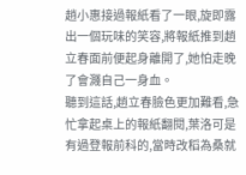趙小惠接過報紙看了一眼,旋即露出一個玩味的笑容,將報紙推到趙立春面前便起身離開了,她怕走晚了會濺自己一身血。
聽到這話,趙立春臉色更加難看,急忙拿起桌上的報紙翻閱,葉洛可是有過登報前科的,當時改稻為桑就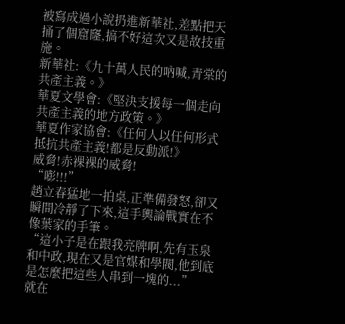被寫成過小說扔進新華社,差點把天捅了個窟窿,搞不好這次又是故技重施。
新華社:《九十萬人民的吶喊,青棠的共產主義。》
華夏文學會:《堅決支援每一個走向共產主義的地方政策。》
華夏作家協會:《任何人以任何形式抵抗共產主義!都是反動派!》
威脅!赤裸裸的威脅!
“嘭!!!”
趙立春猛地一拍桌,正準備發怒,卻又瞬間冷靜了下來,這手輿論戰實在不像葉家的手筆。
“這小子是在跟我亮牌啊,先有玉泉和中政,現在又是官媒和學閥,他到底是怎麼把這些人串到一塊的...”
就在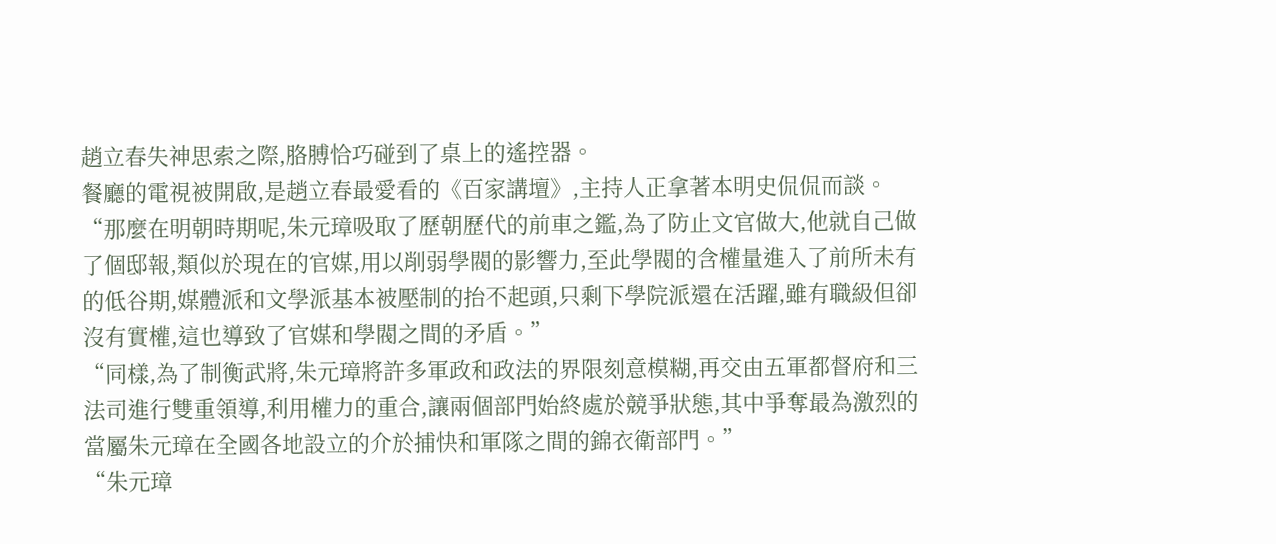趙立春失神思索之際,胳膊恰巧碰到了桌上的遙控器。
餐廳的電視被開啟,是趙立春最愛看的《百家講壇》,主持人正拿著本明史侃侃而談。
“那麼在明朝時期呢,朱元璋吸取了歷朝歷代的前車之鑑,為了防止文官做大,他就自己做了個邸報,類似於現在的官媒,用以削弱學閥的影響力,至此學閥的含權量進入了前所未有的低谷期,媒體派和文學派基本被壓制的抬不起頭,只剩下學院派還在活躍,雖有職級但卻沒有實權,這也導致了官媒和學閥之間的矛盾。”
“同樣,為了制衡武將,朱元璋將許多軍政和政法的界限刻意模糊,再交由五軍都督府和三法司進行雙重領導,利用權力的重合,讓兩個部門始終處於競爭狀態,其中爭奪最為激烈的當屬朱元璋在全國各地設立的介於捕快和軍隊之間的錦衣衛部門。”
“朱元璋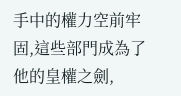手中的權力空前牢固,這些部門成為了他的皇權之劍,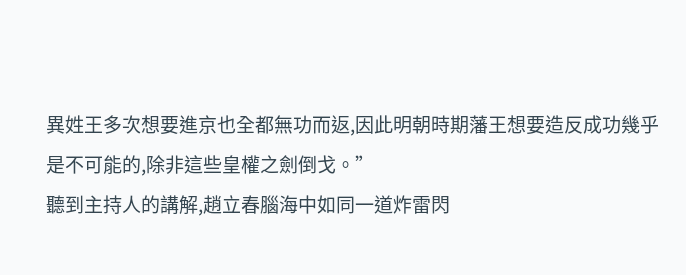異姓王多次想要進京也全都無功而返,因此明朝時期藩王想要造反成功幾乎是不可能的,除非這些皇權之劍倒戈。”
聽到主持人的講解,趙立春腦海中如同一道炸雷閃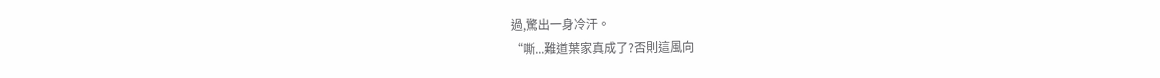過,驚出一身冷汗。
“嘶...難道葉家真成了?否則這風向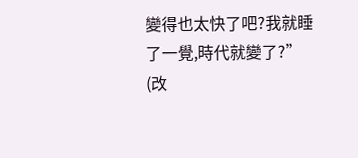變得也太快了吧?我就睡了一覺,時代就變了?”
(改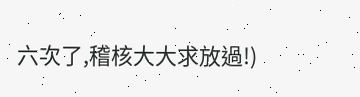六次了,稽核大大求放過!)